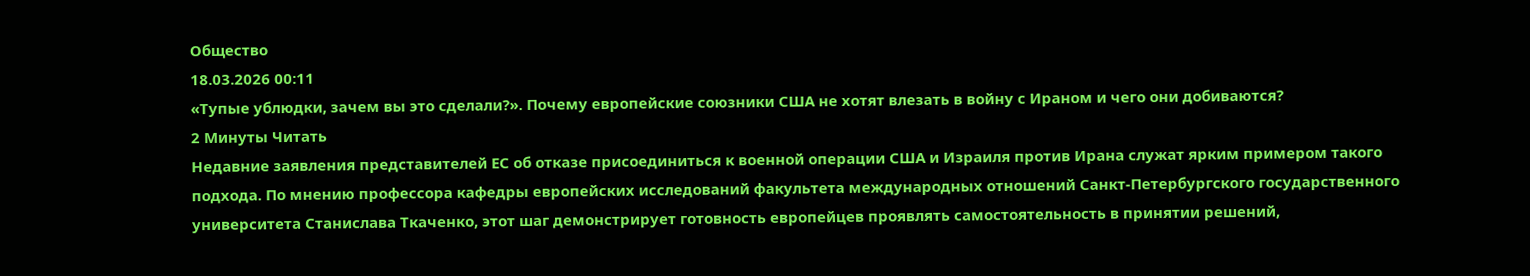Общество
18.03.2026 00:11
«Тупые ублюдки, зачем вы это сделали?». Почему европейские союзники США не хотят влезать в войну с Ираном и чего они добиваются?
2 Минуты Читать
Недавние заявления представителей ЕС об отказе присоединиться к военной операции США и Израиля против Ирана служат ярким примером такого подхода. По мнению профессора кафедры европейских исследований факультета международных отношений Санкт-Петербургского государственного университета Станислава Ткаченко, этот шаг демонстрирует готовность европейцев проявлять самостоятельность в принятии решений,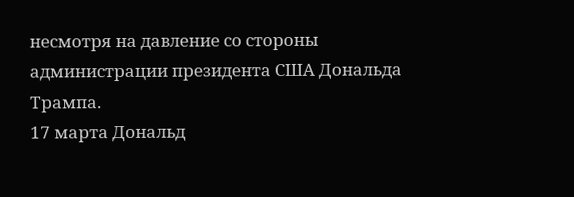несмотря на давление со стороны администрации президента США Дональда Трампа.
17 марта Дональд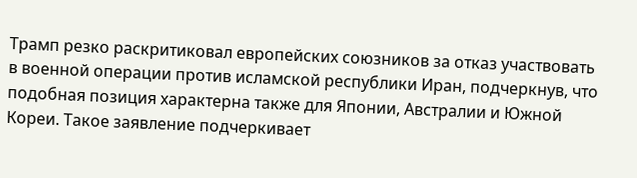Трамп резко раскритиковал европейских союзников за отказ участвовать в военной операции против исламской республики Иран, подчеркнув, что подобная позиция характерна также для Японии, Австралии и Южной Кореи. Такое заявление подчеркивает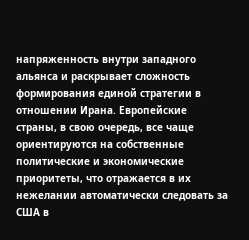напряженность внутри западного альянса и раскрывает сложность формирования единой стратегии в отношении Ирана. Европейские страны, в свою очередь, все чаще ориентируются на собственные политические и экономические приоритеты, что отражается в их нежелании автоматически следовать за США в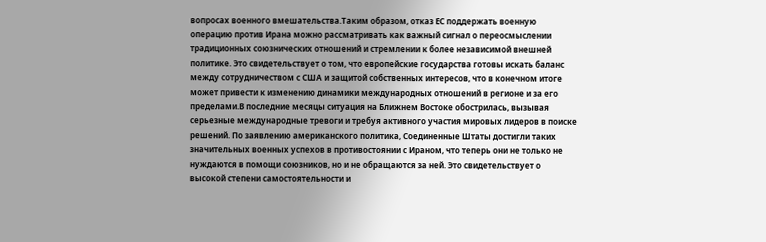вопросах военного вмешательства.Таким образом, отказ ЕС поддержать военную операцию против Ирана можно рассматривать как важный сигнал о переосмыслении традиционных союзнических отношений и стремлении к более независимой внешней политике. Это свидетельствует о том, что европейские государства готовы искать баланс между сотрудничеством с США и защитой собственных интересов, что в конечном итоге может привести к изменению динамики международных отношений в регионе и за его пределами.В последние месяцы ситуация на Ближнем Востоке обострилась, вызывая серьезные международные тревоги и требуя активного участия мировых лидеров в поиске решений. По заявлению американского политика, Соединенные Штаты достигли таких значительных военных успехов в противостоянии с Ираном, что теперь они не только не нуждаются в помощи союзников, но и не обращаются за ней. Это свидетельствует о высокой степени самостоятельности и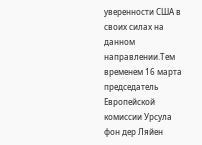уверенности США в своих силах на данном направлении.Тем временем 16 марта председатель Европейской комиссии Урсула фон дер Ляйен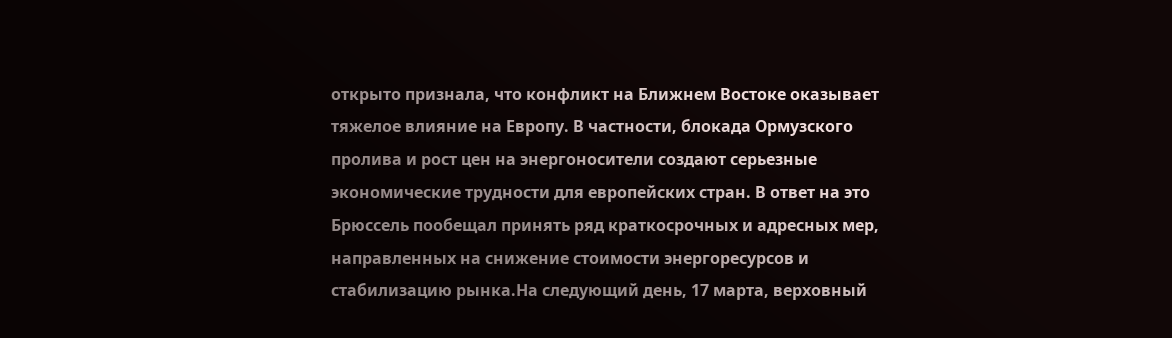открыто признала, что конфликт на Ближнем Востоке оказывает тяжелое влияние на Европу. В частности, блокада Ормузского пролива и рост цен на энергоносители создают серьезные экономические трудности для европейских стран. В ответ на это Брюссель пообещал принять ряд краткосрочных и адресных мер, направленных на снижение стоимости энергоресурсов и стабилизацию рынка.На следующий день, 17 марта, верховный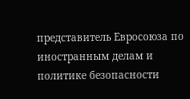представитель Евросоюза по иностранным делам и политике безопасности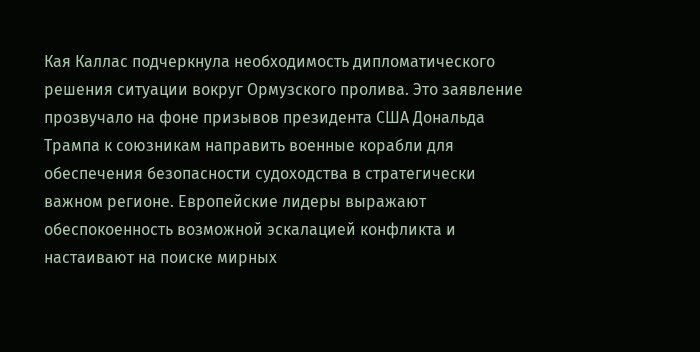Кая Каллас подчеркнула необходимость дипломатического решения ситуации вокруг Ормузского пролива. Это заявление прозвучало на фоне призывов президента США Дональда Трампа к союзникам направить военные корабли для обеспечения безопасности судоходства в стратегически важном регионе. Европейские лидеры выражают обеспокоенность возможной эскалацией конфликта и настаивают на поиске мирных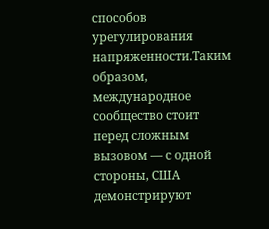способов урегулирования напряженности.Таким образом, международное сообщество стоит перед сложным вызовом — с одной стороны, США демонстрируют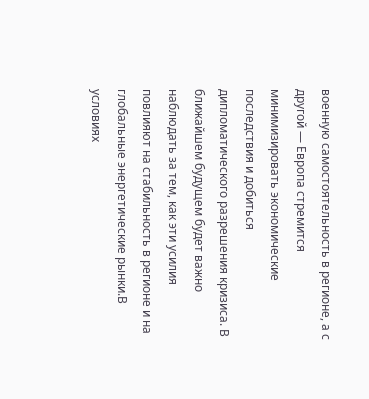военную самостоятельность в регионе, а с другой — Европа стремится минимизировать экономические последствия и добиться дипломатического разрешения кризиса. В ближайшем будущем будет важно наблюдать за тем, как эти усилия повлияют на стабильность в регионе и на глобальные энергетические рынки.В условиях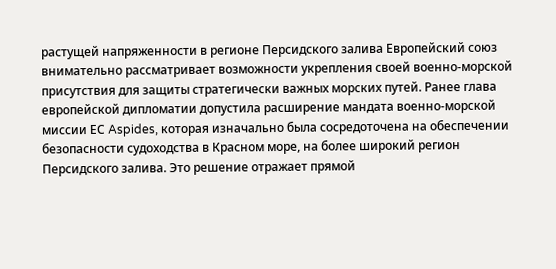растущей напряженности в регионе Персидского залива Европейский союз внимательно рассматривает возможности укрепления своей военно-морской присутствия для защиты стратегически важных морских путей. Ранее глава европейской дипломатии допустила расширение мандата военно-морской миссии ЕС Aspides, которая изначально была сосредоточена на обеспечении безопасности судоходства в Красном море, на более широкий регион Персидского залива. Это решение отражает прямой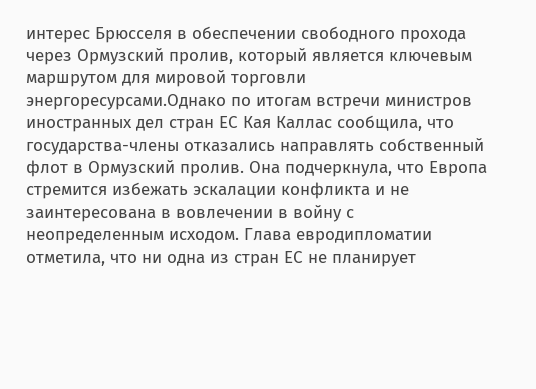интерес Брюсселя в обеспечении свободного прохода через Ормузский пролив, который является ключевым маршрутом для мировой торговли энергоресурсами.Однако по итогам встречи министров иностранных дел стран ЕС Кая Каллас сообщила, что государства-члены отказались направлять собственный флот в Ормузский пролив. Она подчеркнула, что Европа стремится избежать эскалации конфликта и не заинтересована в вовлечении в войну с неопределенным исходом. Глава евродипломатии отметила, что ни одна из стран ЕС не планирует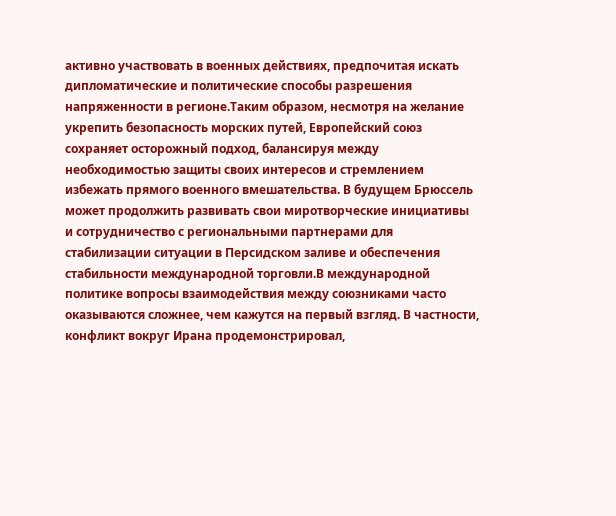активно участвовать в военных действиях, предпочитая искать дипломатические и политические способы разрешения напряженности в регионе.Таким образом, несмотря на желание укрепить безопасность морских путей, Европейский союз сохраняет осторожный подход, балансируя между необходимостью защиты своих интересов и стремлением избежать прямого военного вмешательства. В будущем Брюссель может продолжить развивать свои миротворческие инициативы и сотрудничество с региональными партнерами для стабилизации ситуации в Персидском заливе и обеспечения стабильности международной торговли.В международной политике вопросы взаимодействия между союзниками часто оказываются сложнее, чем кажутся на первый взгляд. В частности, конфликт вокруг Ирана продемонстрировал,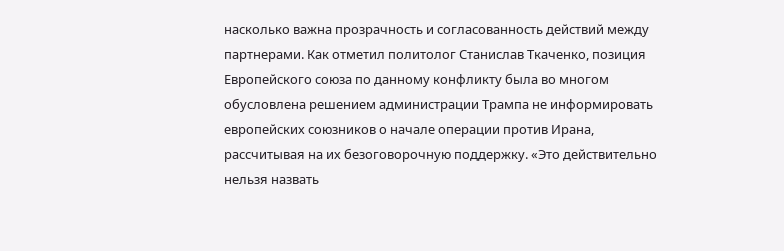насколько важна прозрачность и согласованность действий между партнерами. Как отметил политолог Станислав Ткаченко, позиция Европейского союза по данному конфликту была во многом обусловлена решением администрации Трампа не информировать европейских союзников о начале операции против Ирана, рассчитывая на их безоговорочную поддержку. «Это действительно нельзя назвать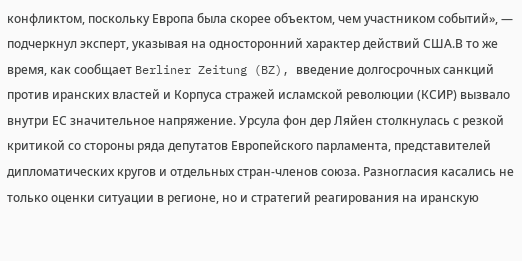конфликтом, поскольку Европа была скорее объектом, чем участником событий», — подчеркнул эксперт, указывая на односторонний характер действий США.В то же время, как сообщает Berliner Zeitung (BZ), введение долгосрочных санкций против иранских властей и Корпуса стражей исламской революции (КСИР) вызвало внутри ЕС значительное напряжение. Урсула фон дер Ляйен столкнулась с резкой критикой со стороны ряда депутатов Европейского парламента, представителей дипломатических кругов и отдельных стран-членов союза. Разногласия касались не только оценки ситуации в регионе, но и стратегий реагирования на иранскую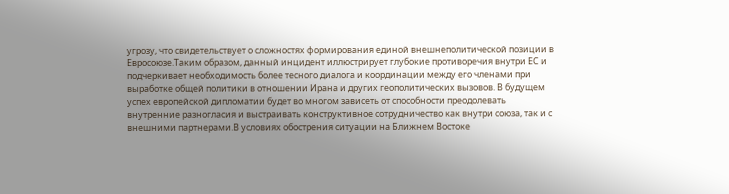угрозу, что свидетельствует о сложностях формирования единой внешнеполитической позиции в Евросоюзе.Таким образом, данный инцидент иллюстрирует глубокие противоречия внутри ЕС и подчеркивает необходимость более тесного диалога и координации между его членами при выработке общей политики в отношении Ирана и других геополитических вызовов. В будущем успех европейской дипломатии будет во многом зависеть от способности преодолевать внутренние разногласия и выстраивать конструктивное сотрудничество как внутри союза, так и с внешними партнерами.В условиях обострения ситуации на Ближнем Востоке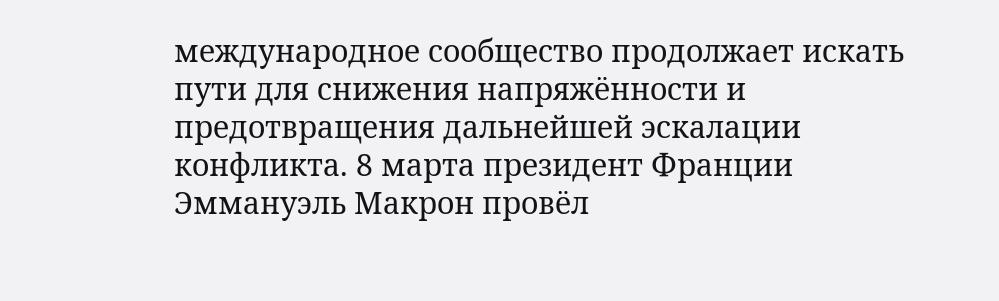международное сообщество продолжает искать пути для снижения напряжённости и предотвращения дальнейшей эскалации конфликта. 8 марта президент Франции Эммануэль Макрон провёл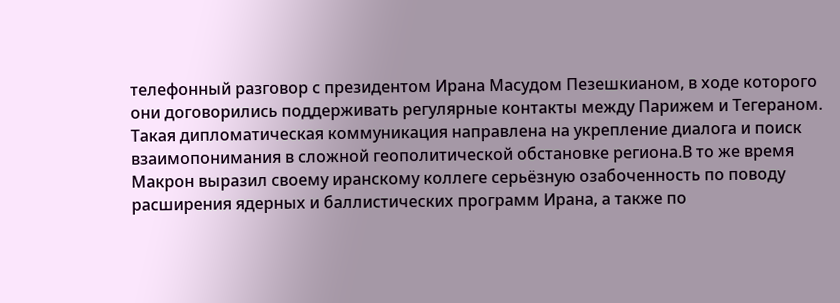телефонный разговор с президентом Ирана Масудом Пезешкианом, в ходе которого они договорились поддерживать регулярные контакты между Парижем и Тегераном. Такая дипломатическая коммуникация направлена на укрепление диалога и поиск взаимопонимания в сложной геополитической обстановке региона.В то же время Макрон выразил своему иранскому коллеге серьёзную озабоченность по поводу расширения ядерных и баллистических программ Ирана, а также по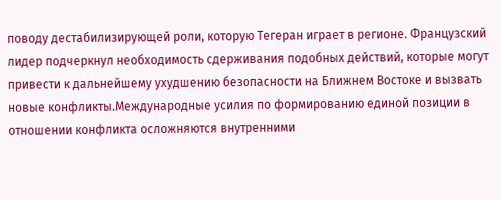поводу дестабилизирующей роли, которую Тегеран играет в регионе. Французский лидер подчеркнул необходимость сдерживания подобных действий, которые могут привести к дальнейшему ухудшению безопасности на Ближнем Востоке и вызвать новые конфликты.Международные усилия по формированию единой позиции в отношении конфликта осложняются внутренними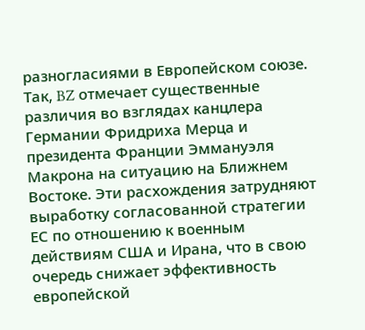разногласиями в Европейском союзе. Так, BZ отмечает существенные различия во взглядах канцлера Германии Фридриха Мерца и президента Франции Эммануэля Макрона на ситуацию на Ближнем Востоке. Эти расхождения затрудняют выработку согласованной стратегии ЕС по отношению к военным действиям США и Ирана, что в свою очередь снижает эффективность европейской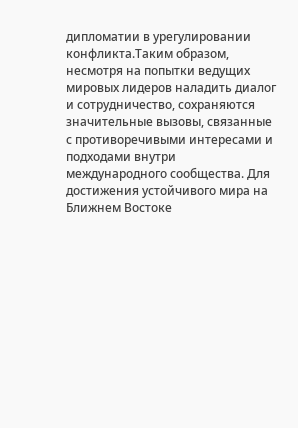дипломатии в урегулировании конфликта.Таким образом, несмотря на попытки ведущих мировых лидеров наладить диалог и сотрудничество, сохраняются значительные вызовы, связанные с противоречивыми интересами и подходами внутри международного сообщества. Для достижения устойчивого мира на Ближнем Востоке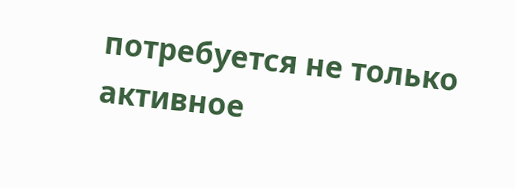потребуется не только активное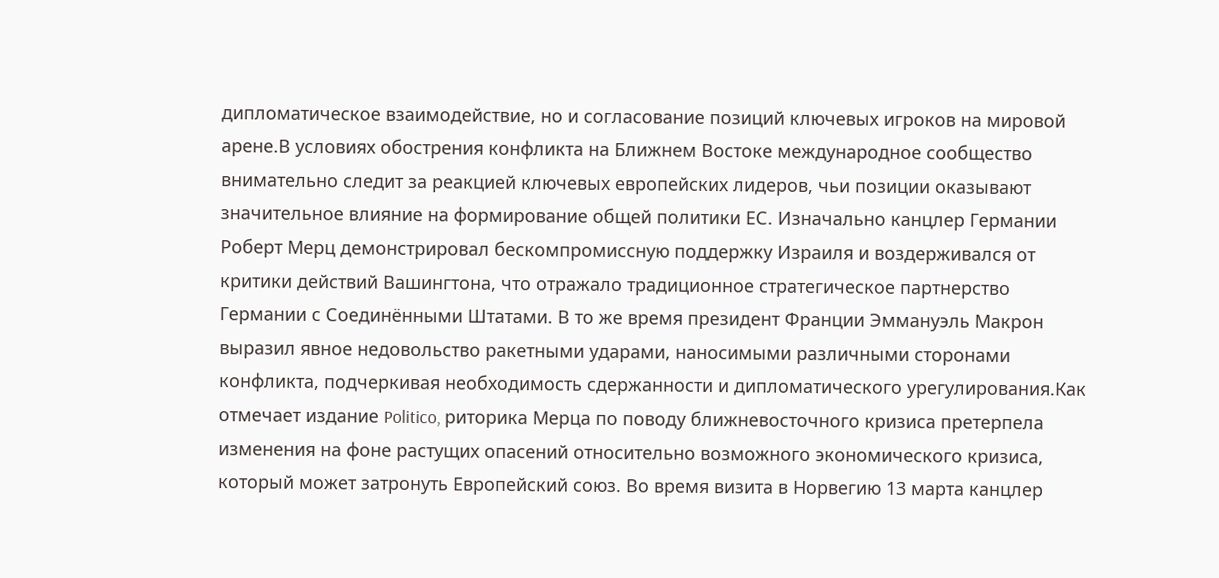дипломатическое взаимодействие, но и согласование позиций ключевых игроков на мировой арене.В условиях обострения конфликта на Ближнем Востоке международное сообщество внимательно следит за реакцией ключевых европейских лидеров, чьи позиции оказывают значительное влияние на формирование общей политики ЕС. Изначально канцлер Германии Роберт Мерц демонстрировал бескомпромиссную поддержку Израиля и воздерживался от критики действий Вашингтона, что отражало традиционное стратегическое партнерство Германии с Соединёнными Штатами. В то же время президент Франции Эммануэль Макрон выразил явное недовольство ракетными ударами, наносимыми различными сторонами конфликта, подчеркивая необходимость сдержанности и дипломатического урегулирования.Как отмечает издание Politico, риторика Мерца по поводу ближневосточного кризиса претерпела изменения на фоне растущих опасений относительно возможного экономического кризиса, который может затронуть Европейский союз. Во время визита в Норвегию 13 марта канцлер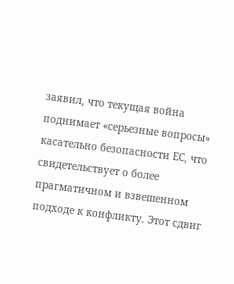заявил, что текущая война поднимает «серьезные вопросы» касательно безопасности ЕС, что свидетельствует о более прагматичном и взвешенном подходе к конфликту. Этот сдвиг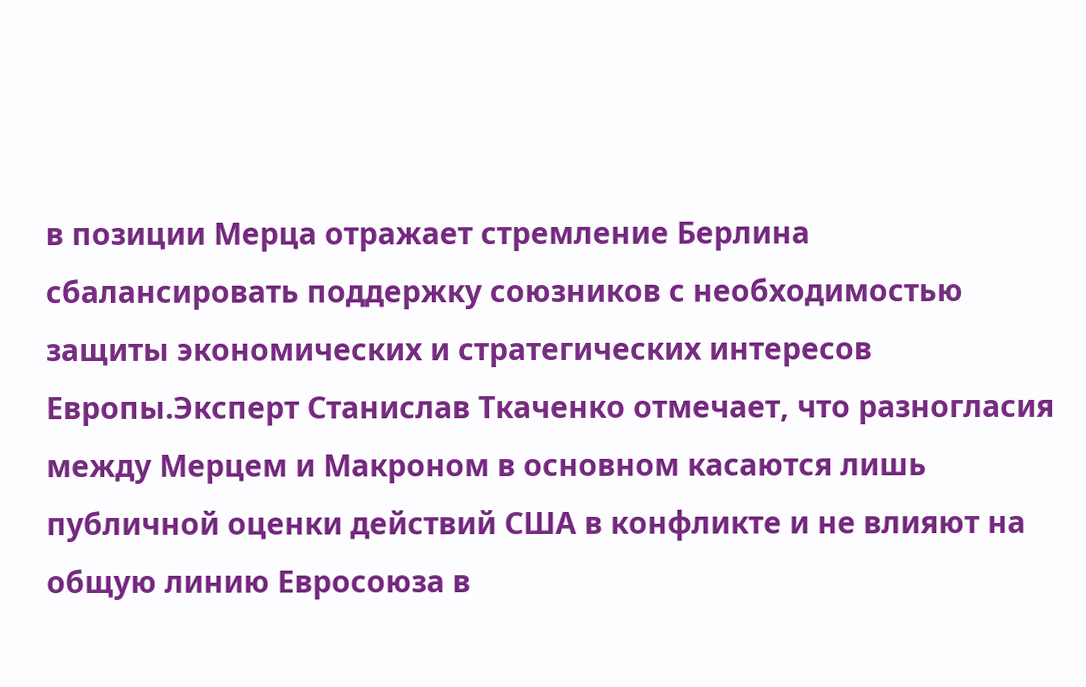в позиции Мерца отражает стремление Берлина сбалансировать поддержку союзников с необходимостью защиты экономических и стратегических интересов Европы.Эксперт Станислав Ткаченко отмечает, что разногласия между Мерцем и Макроном в основном касаются лишь публичной оценки действий США в конфликте и не влияют на общую линию Евросоюза в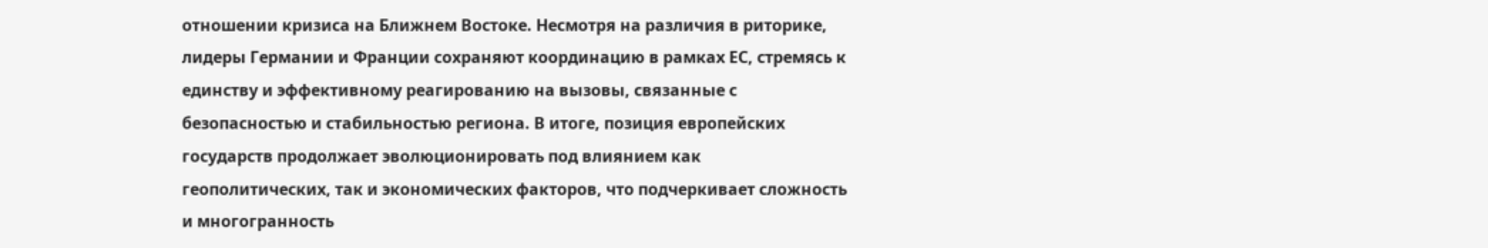отношении кризиса на Ближнем Востоке. Несмотря на различия в риторике, лидеры Германии и Франции сохраняют координацию в рамках ЕС, стремясь к единству и эффективному реагированию на вызовы, связанные с безопасностью и стабильностью региона. В итоге, позиция европейских государств продолжает эволюционировать под влиянием как геополитических, так и экономических факторов, что подчеркивает сложность и многогранность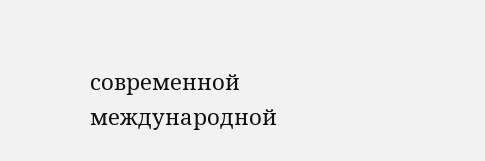современной международной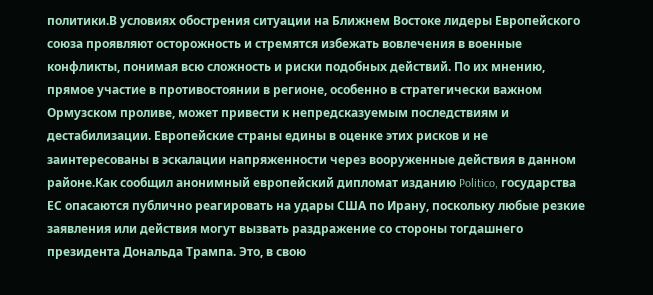политики.В условиях обострения ситуации на Ближнем Востоке лидеры Европейского союза проявляют осторожность и стремятся избежать вовлечения в военные конфликты, понимая всю сложность и риски подобных действий. По их мнению, прямое участие в противостоянии в регионе, особенно в стратегически важном Ормузском проливе, может привести к непредсказуемым последствиям и дестабилизации. Европейские страны едины в оценке этих рисков и не заинтересованы в эскалации напряженности через вооруженные действия в данном районе.Как сообщил анонимный европейский дипломат изданию Politico, государства ЕС опасаются публично реагировать на удары США по Ирану, поскольку любые резкие заявления или действия могут вызвать раздражение со стороны тогдашнего президента Дональда Трампа. Это, в свою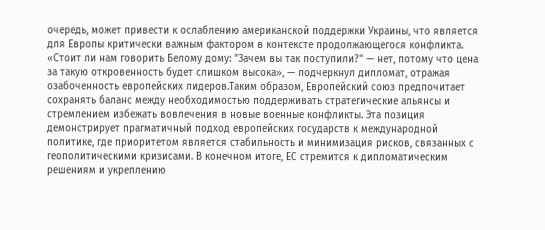очередь, может привести к ослаблению американской поддержки Украины, что является для Европы критически важным фактором в контексте продолжающегося конфликта. «Стоит ли нам говорить Белому дому: "Зачем вы так поступили?" — нет, потому что цена за такую откровенность будет слишком высока», — подчеркнул дипломат, отражая озабоченность европейских лидеров.Таким образом, Европейский союз предпочитает сохранять баланс между необходимостью поддерживать стратегические альянсы и стремлением избежать вовлечения в новые военные конфликты. Эта позиция демонстрирует прагматичный подход европейских государств к международной политике, где приоритетом является стабильность и минимизация рисков, связанных с геополитическими кризисами. В конечном итоге, ЕС стремится к дипломатическим решениям и укреплению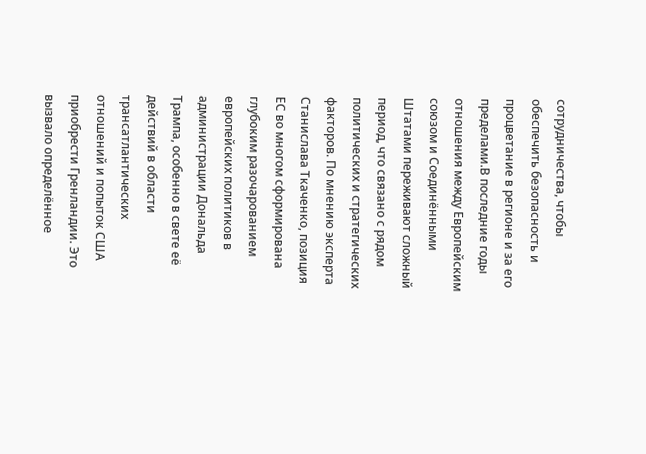сотрудничества, чтобы обеспечить безопасность и процветание в регионе и за его пределами.В последние годы отношения между Европейским союзом и Соединёнными Штатами переживают сложный период, что связано с рядом политических и стратегических факторов. По мнению эксперта Станислава Ткаченко, позиция ЕС во многом сформирована глубоким разочарованием европейских политиков в администрации Дональда Трампа, особенно в свете её действий в области трансатлантических отношений и попыток США приобрести Гренландии. Это вызвало определённое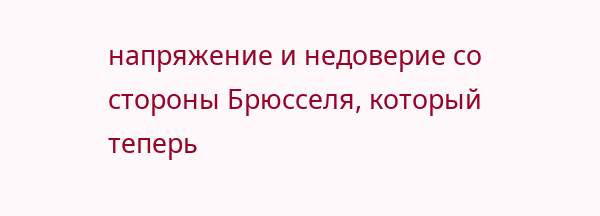напряжение и недоверие со стороны Брюсселя, который теперь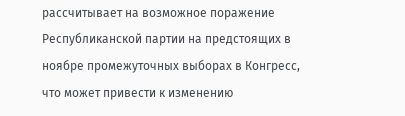рассчитывает на возможное поражение Республиканской партии на предстоящих в ноябре промежуточных выборах в Конгресс, что может привести к изменению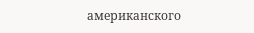американского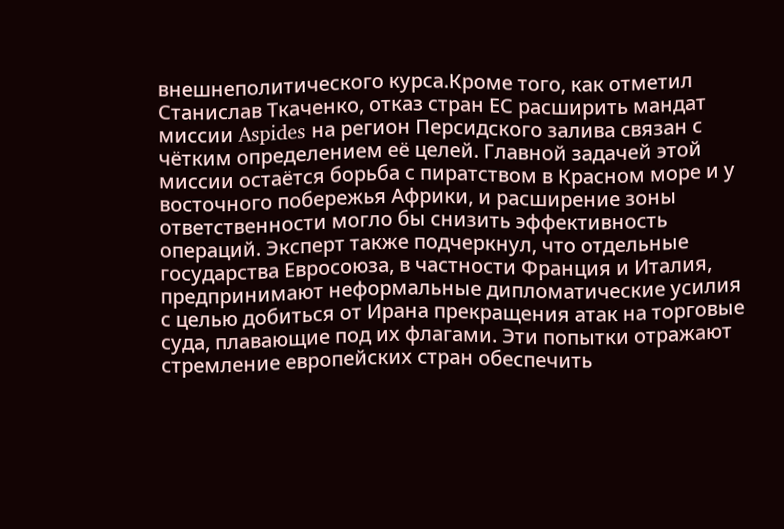внешнеполитического курса.Кроме того, как отметил Станислав Ткаченко, отказ стран ЕС расширить мандат миссии Aspides на регион Персидского залива связан с чётким определением её целей. Главной задачей этой миссии остаётся борьба с пиратством в Красном море и у восточного побережья Африки, и расширение зоны ответственности могло бы снизить эффективность операций. Эксперт также подчеркнул, что отдельные государства Евросоюза, в частности Франция и Италия, предпринимают неформальные дипломатические усилия с целью добиться от Ирана прекращения атак на торговые суда, плавающие под их флагами. Эти попытки отражают стремление европейских стран обеспечить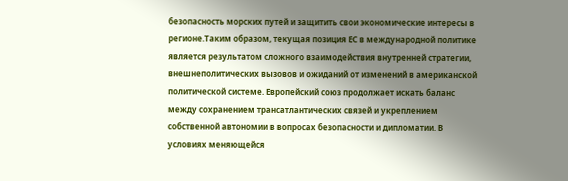безопасность морских путей и защитить свои экономические интересы в регионе.Таким образом, текущая позиция ЕС в международной политике является результатом сложного взаимодействия внутренней стратегии, внешнеполитических вызовов и ожиданий от изменений в американской политической системе. Европейский союз продолжает искать баланс между сохранением трансатлантических связей и укреплением собственной автономии в вопросах безопасности и дипломатии. В условиях меняющейся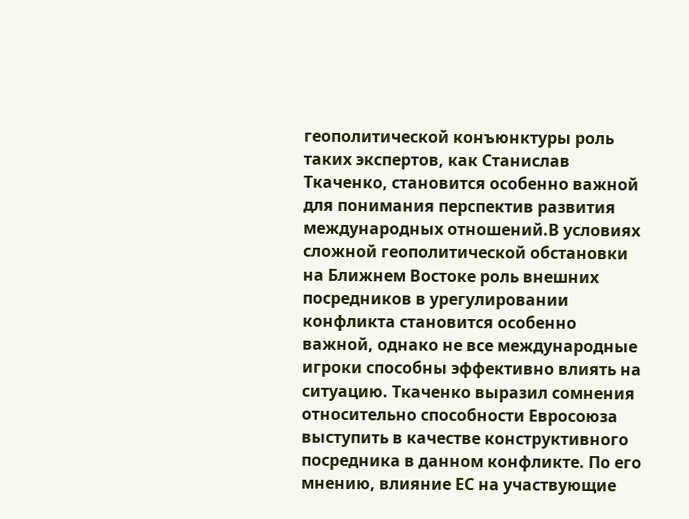геополитической конъюнктуры роль таких экспертов, как Станислав Ткаченко, становится особенно важной для понимания перспектив развития международных отношений.В условиях сложной геополитической обстановки на Ближнем Востоке роль внешних посредников в урегулировании конфликта становится особенно важной, однако не все международные игроки способны эффективно влиять на ситуацию. Ткаченко выразил сомнения относительно способности Евросоюза выступить в качестве конструктивного посредника в данном конфликте. По его мнению, влияние ЕС на участвующие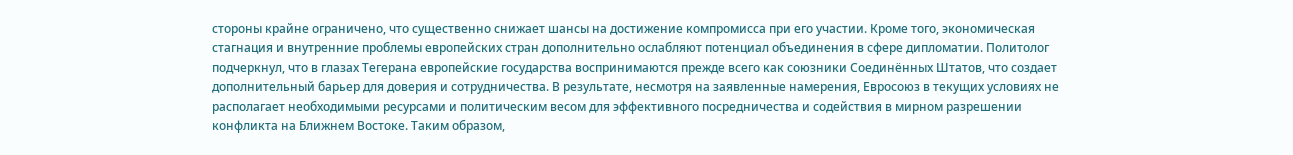стороны крайне ограничено, что существенно снижает шансы на достижение компромисса при его участии. Кроме того, экономическая стагнация и внутренние проблемы европейских стран дополнительно ослабляют потенциал объединения в сфере дипломатии. Политолог подчеркнул, что в глазах Тегерана европейские государства воспринимаются прежде всего как союзники Соединённых Штатов, что создает дополнительный барьер для доверия и сотрудничества. В результате, несмотря на заявленные намерения, Евросоюз в текущих условиях не располагает необходимыми ресурсами и политическим весом для эффективного посредничества и содействия в мирном разрешении конфликта на Ближнем Востоке. Таким образом,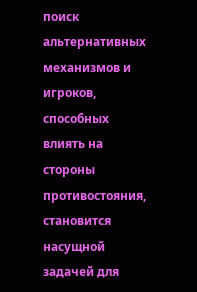поиск альтернативных механизмов и игроков, способных влиять на стороны противостояния, становится насущной задачей для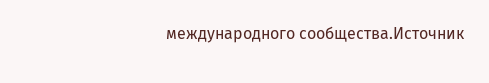международного сообщества.Источник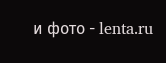и фото - lenta.ru